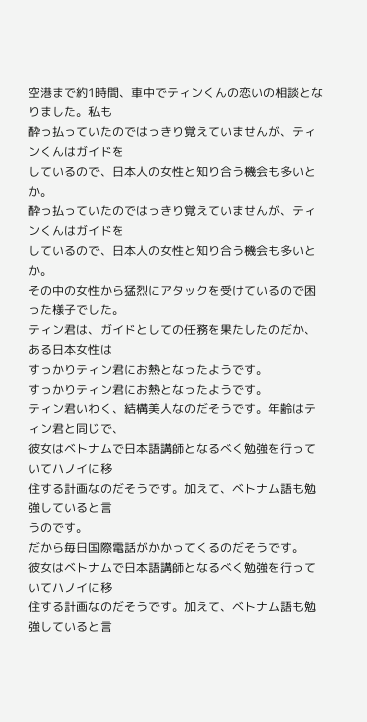空港まで約1時間、車中でティンくんの恋いの相談となりました。私も
酔っ払っていたのではっきり覚えていませんが、ティンくんはガイドを
しているので、日本人の女性と知り合う機会も多いとか。
酔っ払っていたのではっきり覚えていませんが、ティンくんはガイドを
しているので、日本人の女性と知り合う機会も多いとか。
その中の女性から猛烈にアタックを受けているので困った様子でした。
ティン君は、ガイドとしての任務を果たしたのだか、ある日本女性は
すっかりティン君にお熱となったようです。
すっかりティン君にお熱となったようです。
ティン君いわく、結構美人なのだそうです。年齢はティン君と同じで、
彼女はベトナムで日本語講師となるべく勉強を行っていてハノイに移
住する計画なのだそうです。加えて、ベトナム語も勉強していると言
うのです。
だから毎日国際電話がかかってくるのだそうです。
彼女はベトナムで日本語講師となるべく勉強を行っていてハノイに移
住する計画なのだそうです。加えて、ベトナム語も勉強していると言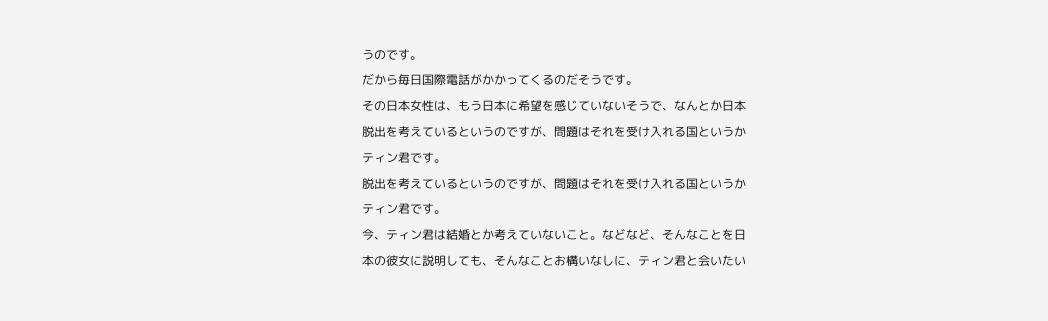うのです。
だから毎日国際電話がかかってくるのだそうです。
その日本女性は、もう日本に希望を感じていないそうで、なんとか日本
脱出を考えているというのですが、問題はそれを受け入れる国というか
ティン君です。
脱出を考えているというのですが、問題はそれを受け入れる国というか
ティン君です。
今、ティン君は結婚とか考えていないこと。などなど、そんなことを日
本の彼女に説明しても、そんなことお構いなしに、ティン君と会いたい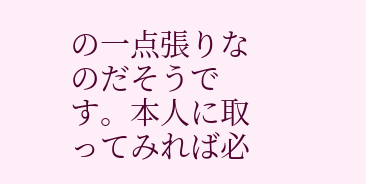の一点張りなのだそうです。本人に取ってみれば必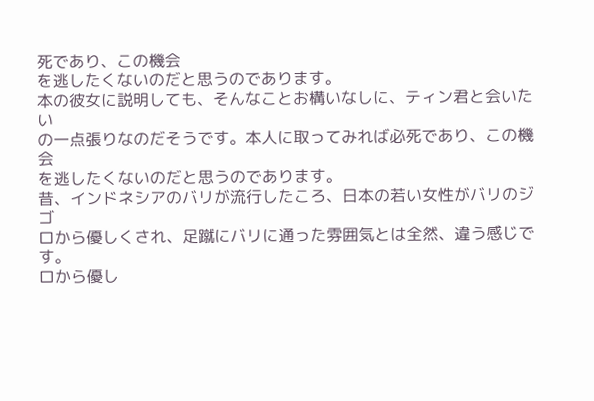死であり、この機会
を逃したくないのだと思うのであります。
本の彼女に説明しても、そんなことお構いなしに、ティン君と会いたい
の一点張りなのだそうです。本人に取ってみれば必死であり、この機会
を逃したくないのだと思うのであります。
昔、インドネシアのバリが流行したころ、日本の若い女性がバリのジゴ
ロから優しくされ、足蹴にバリに通った雰囲気とは全然、違う感じです。
ロから優し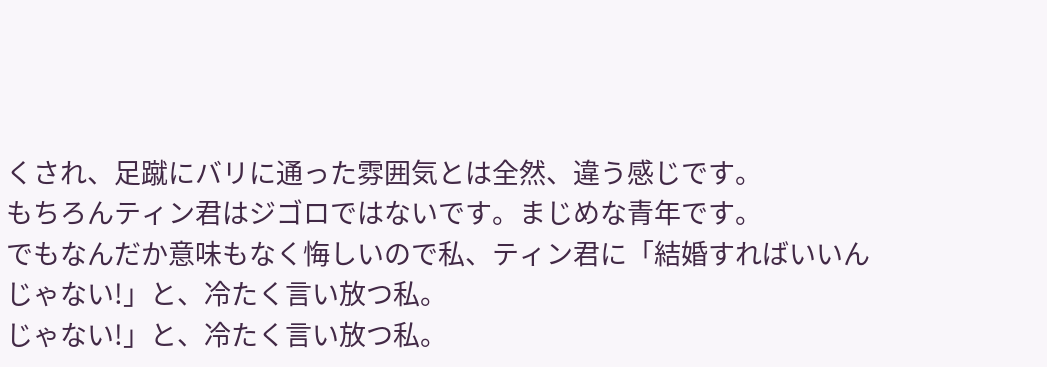くされ、足蹴にバリに通った雰囲気とは全然、違う感じです。
もちろんティン君はジゴロではないです。まじめな青年です。
でもなんだか意味もなく悔しいので私、ティン君に「結婚すればいいん
じゃない!」と、冷たく言い放つ私。
じゃない!」と、冷たく言い放つ私。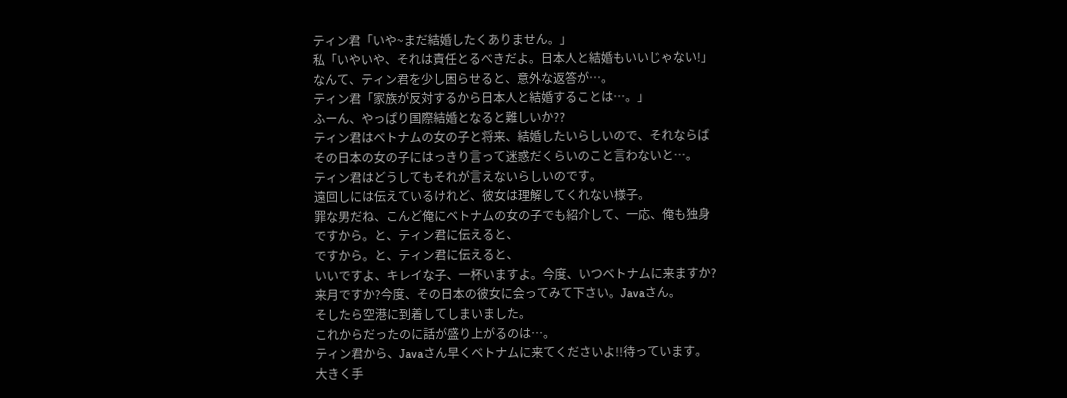ティン君「いや~まだ結婚したくありません。」
私「いやいや、それは責任とるべきだよ。日本人と結婚もいいじゃない!」
なんて、ティン君を少し困らせると、意外な返答が…。
ティン君「家族が反対するから日本人と結婚することは…。」
ふーん、やっぱり国際結婚となると難しいか??
ティン君はベトナムの女の子と将来、結婚したいらしいので、それならば
その日本の女の子にはっきり言って迷惑だくらいのこと言わないと…。
ティン君はどうしてもそれが言えないらしいのです。
遠回しには伝えているけれど、彼女は理解してくれない様子。
罪な男だね、こんど俺にベトナムの女の子でも紹介して、一応、俺も独身
ですから。と、ティン君に伝えると、
ですから。と、ティン君に伝えると、
いいですよ、キレイな子、一杯いますよ。今度、いつベトナムに来ますか?
来月ですか?今度、その日本の彼女に会ってみて下さい。Javaさん。
そしたら空港に到着してしまいました。
これからだったのに話が盛り上がるのは…。
ティン君から、Javaさん早くベトナムに来てくださいよ!!待っています。
大きく手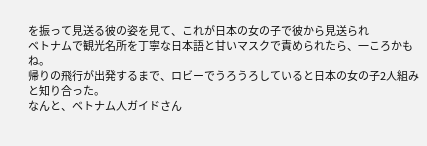を振って見送る彼の姿を見て、これが日本の女の子で彼から見送られ
ベトナムで観光名所を丁寧な日本語と甘いマスクで責められたら、一ころかもね。
帰りの飛行が出発するまで、ロビーでうろうろしていると日本の女の子2人組み
と知り合った。
なんと、ベトナム人ガイドさん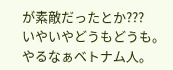が素敵だったとか???
いやいやどうもどうも。
やるなぁベトナム人。